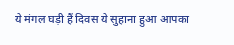ये मंगल घड़ी हैं दिवस ये सुहाना हुआ आपका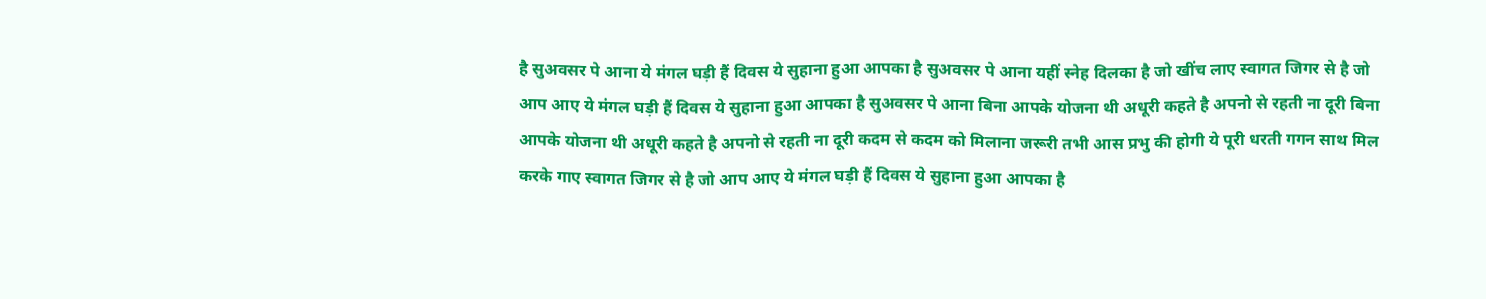है सुअवसर पे आना ये मंगल घड़ी हैं दिवस ये सुहाना हुआ आपका है सुअवसर पे आना यहीं स्नेह दिलका है जो खींच लाए स्वागत जिगर से है जो आप आए ये मंगल घड़ी हैं दिवस ये सुहाना हुआ आपका है सुअवसर पे आना बिना आपके योजना थी अधूरी कहते है अपनो से रहती ना दूरी बिना आपके योजना थी अधूरी कहते है अपनो से रहती ना दूरी कदम से कदम को मिलाना जरूरी तभी आस प्रभु की होगी ये पूरी धरती गगन साथ मिल करके गाए स्वागत जिगर से है जो आप आए ये मंगल घड़ी हैं दिवस ये सुहाना हुआ आपका है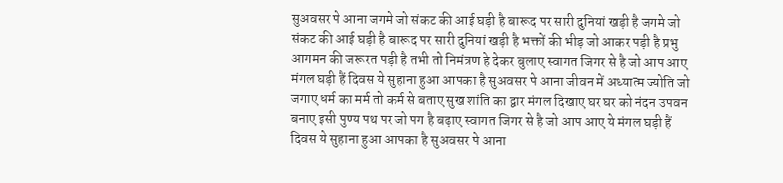सुअवसर पे आना जगमे जो संकट की आई घड़ी है बारूद पर सारी दुनियां खड़ी है जगमे जो संकट की आई घड़ी है बारूद पर सारी दुनियां खड़ी है भक्तों की भीड़ जो आकर पड़ी है प्रभु आगमन की जरूरत पड़ी है तभी तो निमंत्रण हे देकर बुलाए स्वागत जिगर से है जो आप आए मंगल घड़ी हैं दिवस ये सुहाना हुआ आपका है सुअवसर पे आना जीवन में अध्यात्म ज्योति जो जगाए धर्म का मर्म तो कर्म से बताए सुख शांति का द्वार मंगल दिखाए घर घर को नंदन उपवन बनाए इसी पुण्य पथ पर जो पग है बढ़ाए स्वागत जिगर से है जो आप आए ये मंगल घड़ी हैं दिवस ये सुहाना हुआ आपका है सुअवसर पे आना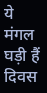ये मंगल घड़ी हैं दिवस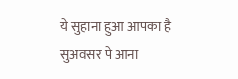ये सुहाना हुआ आपका है सुअवसर पे आना